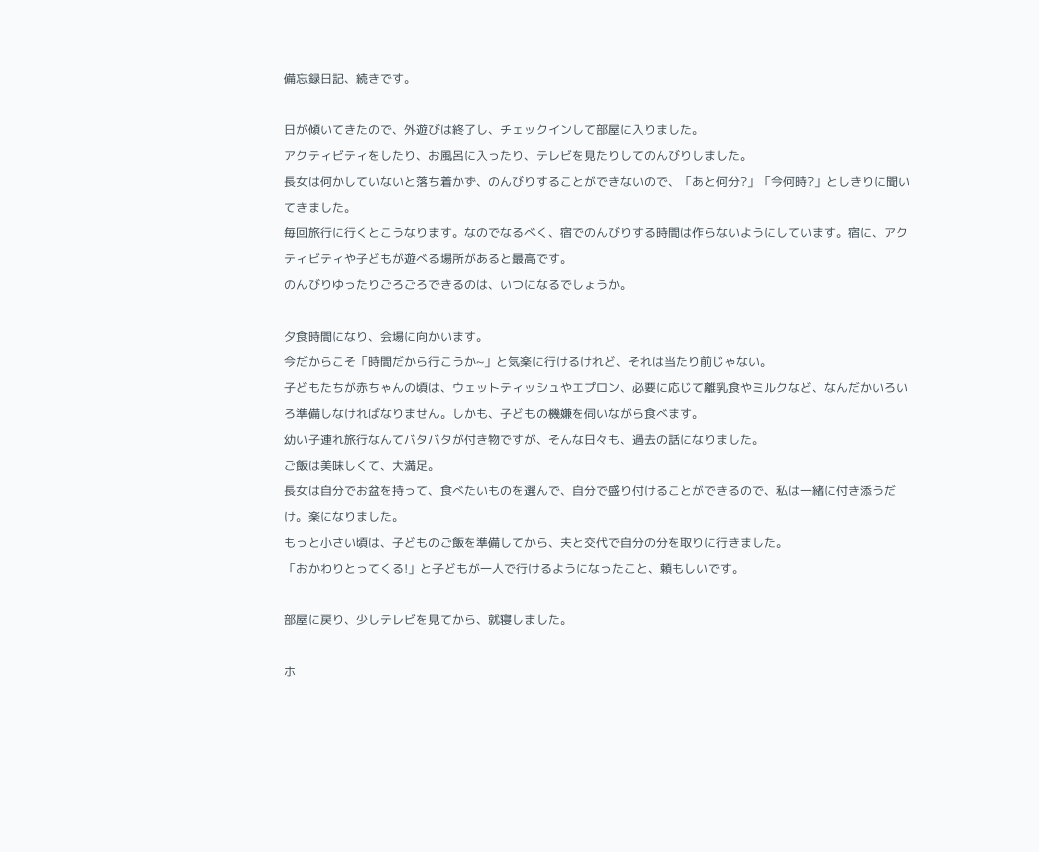備忘録日記、続きです。

日が傾いてきたので、外遊びは終了し、チェックインして部屋に入りました。
アクティビティをしたり、お風呂に入ったり、テレビを見たりしてのんびりしました。
長女は何かしていないと落ち着かず、のんびりすることができないので、「あと何分?」「今何時?」としきりに聞いてきました。
毎回旅行に行くとこうなります。なのでなるべく、宿でのんびりする時間は作らないようにしています。宿に、アクティビティや子どもが遊べる場所があると最高です。
のんびりゆったりごろごろできるのは、いつになるでしょうか。

夕食時間になり、会場に向かいます。
今だからこそ「時間だから行こうか~」と気楽に行けるけれど、それは当たり前じゃない。
子どもたちが赤ちゃんの頃は、ウェットティッシュやエプロン、必要に応じて離乳食やミルクなど、なんだかいろいろ準備しなければなりません。しかも、子どもの機嫌を伺いながら食べます。
幼い子連れ旅行なんてバタバタが付き物ですが、そんな日々も、過去の話になりました。
ご飯は美味しくて、大満足。
長女は自分でお盆を持って、食べたいものを選んで、自分で盛り付けることができるので、私は一緒に付き添うだけ。楽になりました。
もっと小さい頃は、子どものご飯を準備してから、夫と交代で自分の分を取りに行きました。
「おかわりとってくる!」と子どもが一人で行けるようになったこと、頼もしいです。

部屋に戻り、少しテレビを見てから、就寝しました。

ホ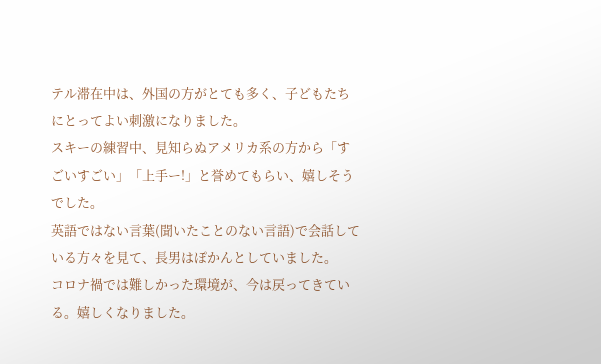テル滞在中は、外国の方がとても多く、子どもたちにとってよい刺激になりました。
スキーの練習中、見知らぬアメリカ系の方から「すごいすごい」「上手ー!」と誉めてもらい、嬉しそうでした。
英語ではない言葉(聞いたことのない言語)で会話している方々を見て、長男はぽかんとしていました。
コロナ禍では難しかった環境が、今は戻ってきている。嬉しくなりました。